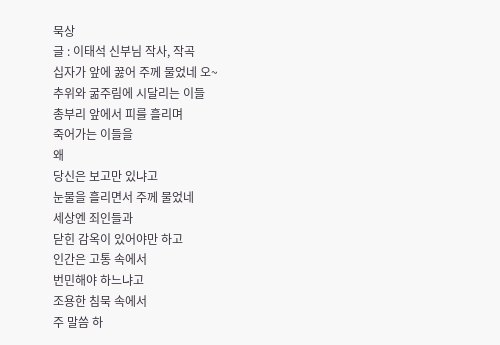묵상
글 : 이태석 신부님 작사, 작곡
십자가 앞에 꿇어 주께 물었네 오~
추위와 굶주림에 시달리는 이들
총부리 앞에서 피를 흘리며
죽어가는 이들을
왜
당신은 보고만 있냐고
눈물을 흘리면서 주께 물었네
세상엔 죄인들과
닫힌 감옥이 있어야만 하고
인간은 고통 속에서
번민해야 하느냐고
조용한 침묵 속에서
주 말씀 하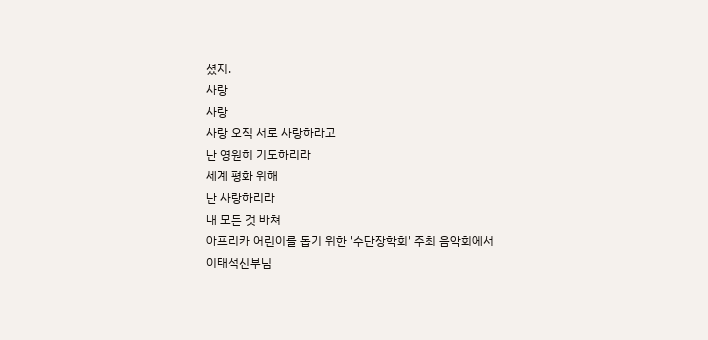셨지.
사랑
사랑
사랑 오직 서로 사랑하라고
난 영원히 기도하리라
세계 평화 위해
난 사랑하리라
내 모든 것 바쳐
아프리카 어린이를 돕기 위한 '수단장학회' 주최 음악회에서
이태석신부님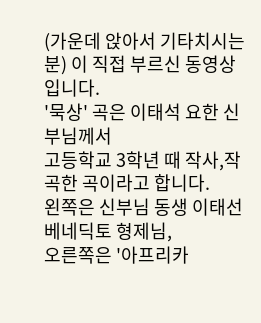(가운데 앉아서 기타치시는분) 이 직접 부르신 동영상입니다.
'묵상' 곡은 이태석 요한 신부님께서
고등학교 3학년 때 작사,작곡한 곡이라고 합니다.
왼쪽은 신부님 동생 이태선 베네딕토 형제님,
오른쪽은 '아프리카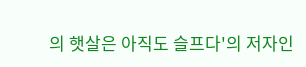의 햇살은 아직도 슬프다'의 저자인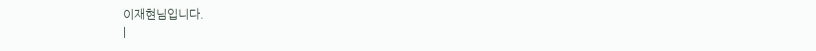이재현님입니다.
|